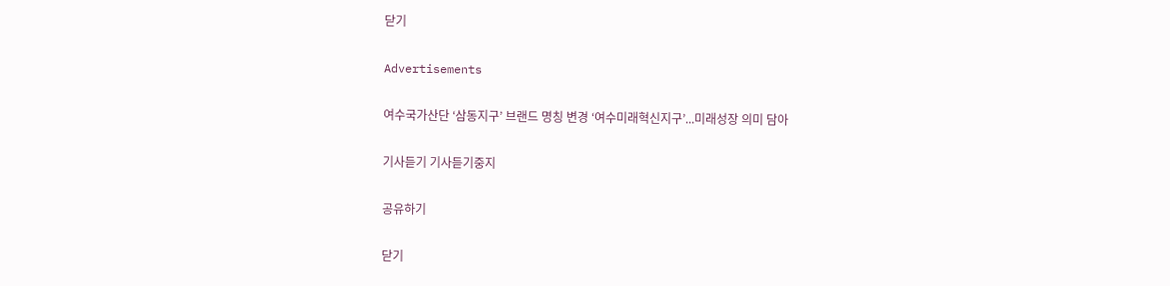닫기

Advertisements

여수국가산단 ‘삼동지구’ 브랜드 명칭 변경 ‘여수미래혁신지구’...미래성장 의미 담아

기사듣기 기사듣기중지

공유하기

닫기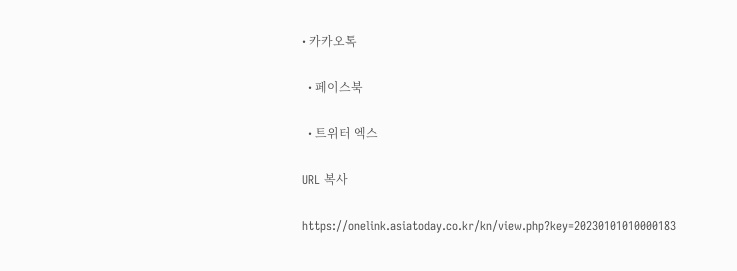• 카카오톡

  • 페이스북

  • 트위터 엑스

URL 복사

https://onelink.asiatoday.co.kr/kn/view.php?key=20230101010000183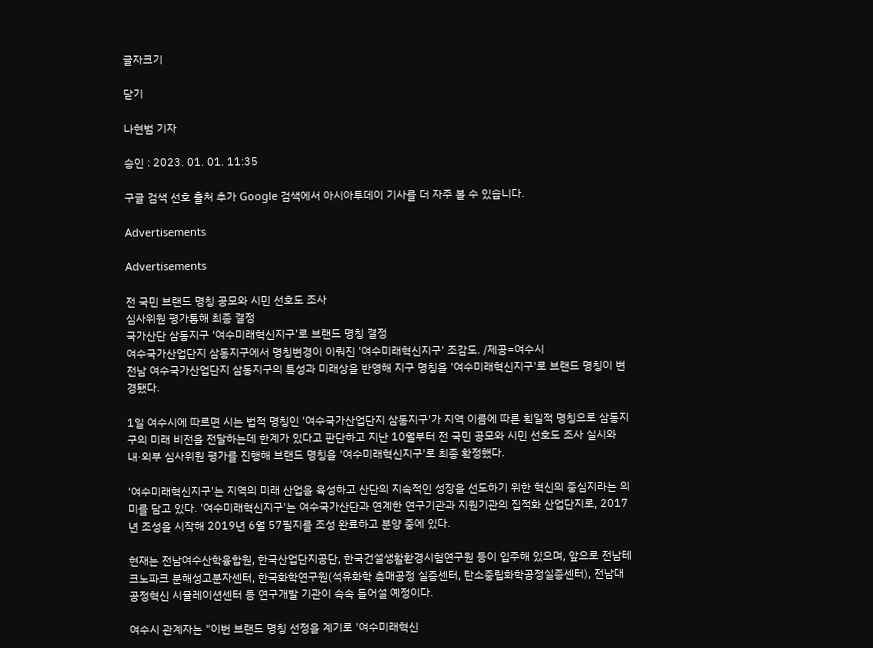글자크기

닫기

나현범 기자

승인 : 2023. 01. 01. 11:35

구글 검색 선호 출처 추가 Google 검색에서 아시아투데이 기사를 더 자주 볼 수 있습니다.

Advertisements

Advertisements

전 국민 브랜드 명칭 공모와 시민 선호도 조사
심사위원 평가통해 최종 결정
국가산단 삼동지구 ‘여수미래혁신지구’로 브랜드 명칭 결정
여수국가산업단지 삼동지구에서 명칭변경이 이뤄진 '여수미래혁신지구' 조감도. /제공=여수시
전남 여수국가산업단지 삼동지구의 특성과 미래상을 반영해 지구 명칭을 '여수미래혁신지구'로 브랜드 명칭이 변경됐다.

1일 여수시에 따르면 시는 법적 명칭인 '여수국가산업단지 삼동지구'가 지역 이름에 따른 획일적 명칭으로 삼동지구의 미래 비전을 전달하는데 한계가 있다고 판단하고 지난 10월부터 전 국민 공모와 시민 선호도 조사 실시와 내·외부 심사위원 평가를 진행해 브랜드 명칭을 '여수미래혁신지구'로 최종 확정했다.

'여수미래혁신지구'는 지역의 미래 산업을 육성하고 산단의 지속적인 성장을 선도하기 위한 혁신의 중심지라는 의미를 담고 있다. '여수미래혁신지구'는 여수국가산단과 연계한 연구기관과 지원기관의 집적화 산업단지로, 2017년 조성을 시작해 2019년 6월 57필지를 조성 완료하고 분양 중에 있다.

현재는 전남여수산학융합원, 한국산업단지공단, 한국건설생활환경시험연구원 등이 입주해 있으며, 앞으로 전남테크노파크 분해성고분자센터, 한국화학연구원(석유화학 촉매공정 실증센터, 탄소중립화학공정실증센터), 전남대 공정혁신 시뮬레이션센터 등 연구개발 기관이 속속 들어설 예정이다.

여수시 관계자는 "이번 브랜드 명칭 선정을 계기로 '여수미래혁신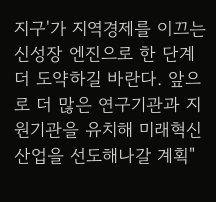지구'가 지역경제를 이끄는 신성장 엔진으로 한 단계 더 도약하길 바란다. 앞으로 더 많은 연구기관과 지원기관을 유치해 미래혁신 산업을 선도해나갈 계획"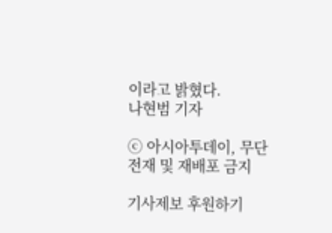이라고 밝혔다.
나현범 기자

ⓒ 아시아투데이, 무단전재 및 재배포 금지

기사제보 후원하기